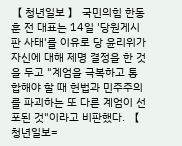【 청년일보 】 국민의힘 한동훈 전 대표는 14일 '당원게시판 사태'를 이유로 당 윤리위가 자신에 대해 제명 결정을 한 것을 두고 "계엄을 극복하고 통합해야 할 때 헌법과 민주주의를 파괴하는 또 다른 계엄이 선포된 것"이라고 비판했다. 【 청년일보=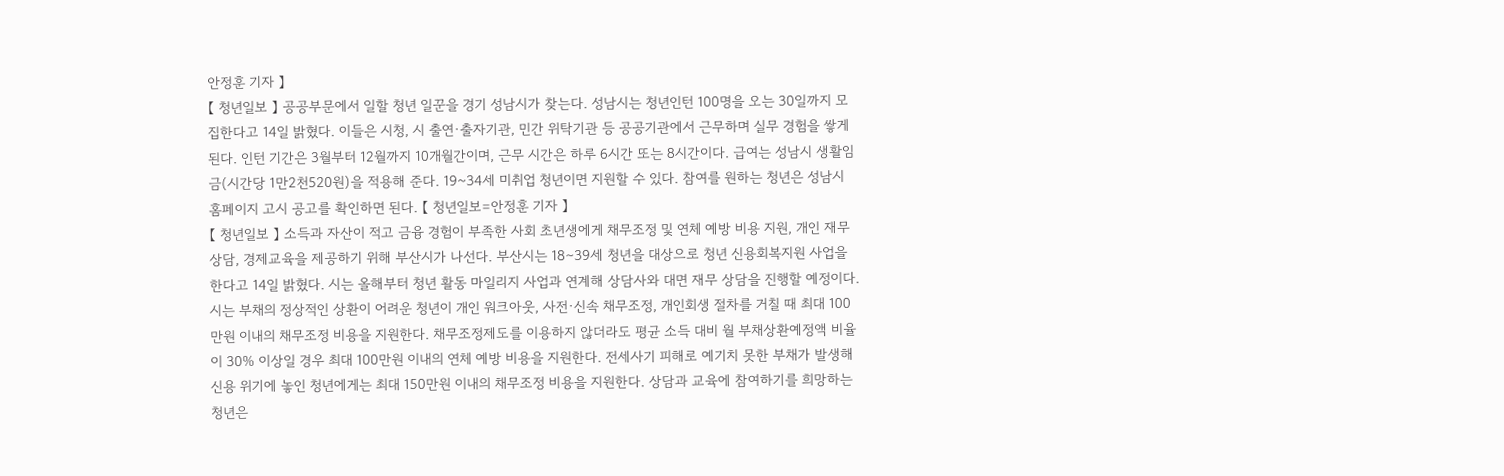안정훈 기자 】
【 청년일보 】 공공부문에서 일할 청년 일꾼을 경기 성남시가 찾는다. 성남시는 청년인턴 100명을 오는 30일까지 모집한다고 14일 밝혔다. 이들은 시청, 시 출연·출자기관, 민간 위탁기관 등 공공기관에서 근무하며 실무 경험을 쌓게 된다. 인턴 기간은 3월부터 12월까지 10개월간이며, 근무 시간은 하루 6시간 또는 8시간이다. 급여는 성남시 생활임금(시간당 1만2천520원)을 적용해 준다. 19~34세 미취업 청년이면 지원할 수 있다. 참여를 원하는 청년은 성남시 홈페이지 고시 공고를 확인하면 된다. 【 청년일보=안정훈 기자 】
【 청년일보 】 소득과 자산이 적고 금융 경험이 부족한 사회 초년생에게 채무조정 및 연체 예방 비용 지원, 개인 재무 상담, 경제교육을 제공하기 위해 부산시가 나선다. 부산시는 18∼39세 청년을 대상으로 청년 신용회복지원 사업을 한다고 14일 밝혔다. 시는 올해부터 청년 활동 마일리지 사업과 연계해 상담사와 대면 재무 상담을 진행할 예정이다. 시는 부채의 정상적인 상환이 어려운 청년이 개인 워크아웃, 사전·신속 채무조정, 개인회생 절차를 거칠 때 최대 100만원 이내의 채무조정 비용을 지원한다. 채무조정제도를 이용하지 않더라도 평균 소득 대비 월 부채상환예정액 비율이 30% 이상일 경우 최대 100만원 이내의 연체 예방 비용을 지원한다. 전세사기 피해로 예기치 못한 부채가 발생해 신용 위기에 놓인 청년에게는 최대 150만원 이내의 채무조정 비용을 지원한다. 상담과 교육에 참여하기를 희망하는 청년은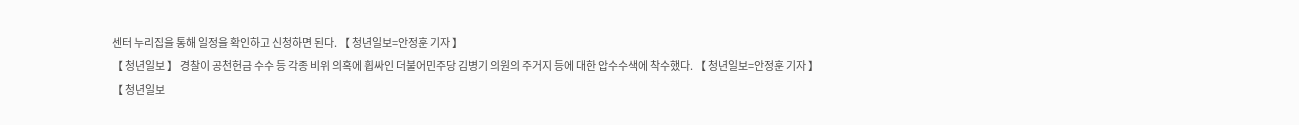센터 누리집을 통해 일정을 확인하고 신청하면 된다. 【 청년일보=안정훈 기자 】
【 청년일보 】 경찰이 공천헌금 수수 등 각종 비위 의혹에 휩싸인 더불어민주당 김병기 의원의 주거지 등에 대한 압수수색에 착수했다. 【 청년일보=안정훈 기자 】
【 청년일보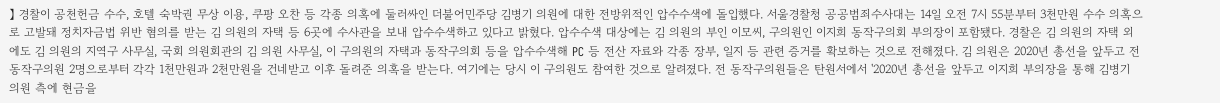】 경찰이 공천헌금 수수, 호텔 숙박권 무상 이용, 쿠팡 오찬 등 각종 의혹에 둘러싸인 더불어민주당 김병기 의원에 대한 전방위적인 압수수색에 돌입했다. 서울경찰청 공공범죄수사대는 14일 오전 7시 55분부터 3천만원 수수 의혹으로 고발돼 정치자금법 위반 혐의를 받는 김 의원의 자택 등 6곳에 수사관을 보내 압수수색하고 있다고 밝혔다. 압수수색 대상에는 김 의원의 부인 이모씨, 구의원인 이지희 동작구의회 부의장이 포함됐다. 경찰은 김 의원의 자택 외에도 김 의원의 지역구 사무실, 국회 의원회관의 김 의원 사무실, 이 구의원의 자택과 동작구의회 등을 압수수색해 PC 등 전산 자료와 각종 장부, 일지 등 관련 증거를 확보하는 것으로 전해졌다. 김 의원은 2020년 총선을 앞두고 전 동작구의원 2명으로부터 각각 1천만원과 2천만원을 건네받고 이후 돌려준 의혹을 받는다. 여기에는 당시 이 구의원도 참여한 것으로 알려졌다. 전 동작구의원들은 탄원서에서 '2020년 총선을 앞두고 이지희 부의장을 통해 김병기 의원 측에 현금을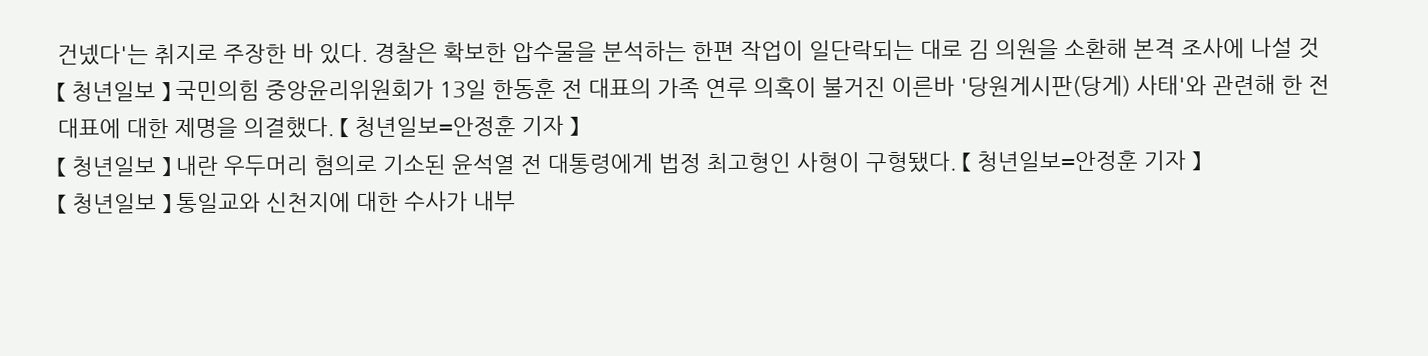건넸다'는 취지로 주장한 바 있다. 경찰은 확보한 압수물을 분석하는 한편 작업이 일단락되는 대로 김 의원을 소환해 본격 조사에 나설 것
【 청년일보 】 국민의힘 중앙윤리위원회가 13일 한동훈 전 대표의 가족 연루 의혹이 불거진 이른바 '당원게시판(당게) 사태'와 관련해 한 전 대표에 대한 제명을 의결했다. 【 청년일보=안정훈 기자 】
【 청년일보 】 내란 우두머리 혐의로 기소된 윤석열 전 대통령에게 법정 최고형인 사형이 구형됐다. 【 청년일보=안정훈 기자 】
【 청년일보 】 통일교와 신천지에 대한 수사가 내부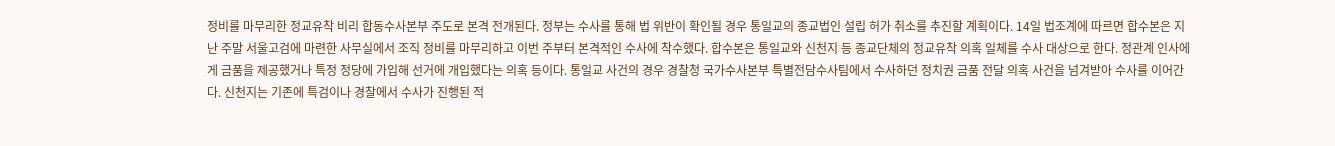정비를 마무리한 정교유착 비리 합동수사본부 주도로 본격 전개된다. 정부는 수사를 통해 법 위반이 확인될 경우 통일교의 종교법인 설립 허가 취소를 추진할 계획이다. 14일 법조계에 따르면 합수본은 지난 주말 서울고검에 마련한 사무실에서 조직 정비를 마무리하고 이번 주부터 본격적인 수사에 착수했다. 합수본은 통일교와 신천지 등 종교단체의 정교유착 의혹 일체를 수사 대상으로 한다. 정관계 인사에게 금품을 제공했거나 특정 정당에 가입해 선거에 개입했다는 의혹 등이다. 통일교 사건의 경우 경찰청 국가수사본부 특별전담수사팀에서 수사하던 정치권 금품 전달 의혹 사건을 넘겨받아 수사를 이어간다. 신천지는 기존에 특검이나 경찰에서 수사가 진행된 적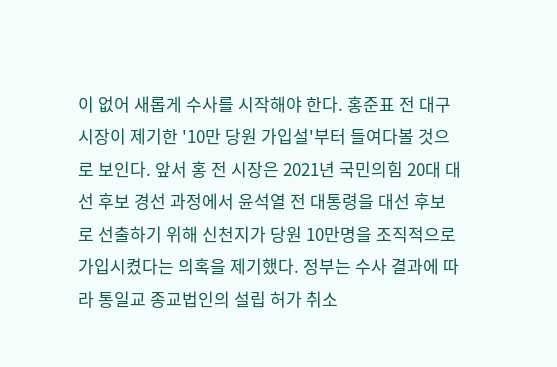이 없어 새롭게 수사를 시작해야 한다. 홍준표 전 대구시장이 제기한 '10만 당원 가입설'부터 들여다볼 것으로 보인다. 앞서 홍 전 시장은 2021년 국민의힘 20대 대선 후보 경선 과정에서 윤석열 전 대통령을 대선 후보로 선출하기 위해 신천지가 당원 10만명을 조직적으로 가입시켰다는 의혹을 제기했다. 정부는 수사 결과에 따라 통일교 종교법인의 설립 허가 취소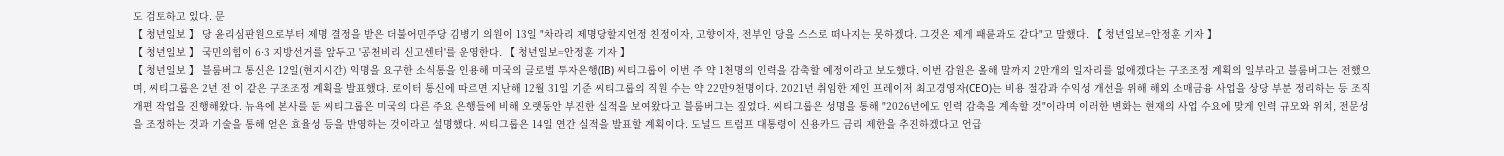도 검토하고 있다. 문
【 청년일보 】 당 윤리심판원으로부터 제명 결정을 받은 더불어민주당 김병기 의원이 13일 "차라리 제명당할지언정 친정이자, 고향이자, 전부인 당을 스스로 떠나지는 못하겠다. 그것은 제게 패륜과도 같다"고 말했다. 【 청년일보=안정훈 기자 】
【 청년일보 】 국민의힘이 6·3 지방선거를 앞두고 '공천비리 신고센터'를 운영한다. 【 청년일보=안정훈 기자 】
【 청년일보 】 블룸버그 통신은 12일(현지시간) 익명을 요구한 소식통을 인용해 미국의 글로벌 투자은행(IB) 씨티그룹이 이번 주 약 1천명의 인력을 감축할 예정이라고 보도했다. 이번 감원은 올해 말까지 2만개의 일자리를 없애겠다는 구조조정 계획의 일부라고 블룸버그는 전했으며, 씨티그룹은 2년 전 이 같은 구조조정 계획을 발표했다. 로이터 통신에 따르면 지난해 12월 31일 기준 씨티그룹의 직원 수는 약 22만9천명이다. 2021년 취임한 제인 프레이저 최고경영자(CEO)는 비용 절감과 수익성 개선을 위해 해외 소매금융 사업을 상당 부분 정리하는 등 조직 개편 작업을 진행해왔다. 뉴욕에 본사를 둔 씨티그룹은 미국의 다른 주요 은행들에 비해 오랫동안 부진한 실적을 보여왔다고 블룸버그는 짚었다. 씨티그룹은 성명을 통해 "2026년에도 인력 감축을 계속할 것"이라며 이러한 변화는 현재의 사업 수요에 맞게 인력 규모와 위치, 전문성을 조정하는 것과 기술을 통해 얻은 효율성 등을 반영하는 것이라고 설명했다. 씨티그룹은 14일 연간 실적을 발표할 계획이다. 도널드 트럼프 대통령이 신용카드 금리 제한을 추진하겠다고 언급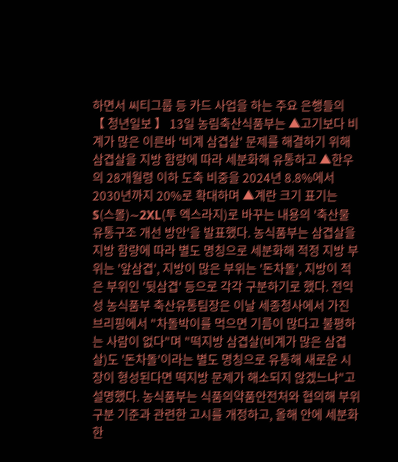하면서 씨티그룹 등 카드 사업을 하는 주요 은행들의
【 청년일보 】 13일 농림축산식품부는 ▲고기보다 비계가 많은 이른바 '비계 삼겹살' 문제를 해결하기 위해 삼겹살을 지방 함량에 따라 세분화해 유통하고 ▲한우의 28개월령 이하 도축 비중을 2024년 8.8%에서 2030년까지 20%로 확대하며 ▲계란 크기 표기는 S(스몰)∼2XL(투 엑스라지)로 바꾸는 내용의 '축산물 유통구조 개선 방안'을 발표했다. 농식품부는 삼겹살을 지방 함량에 따라 별도 명칭으로 세분화해 적정 지방 부위는 '앞삼겹', 지방이 많은 부위는 '돈차돌', 지방이 적은 부위인 '뒷삼겹' 등으로 각각 구분하기로 했다. 전익성 농식품부 축산유통팀장은 이날 세종청사에서 가진 브리핑에서 "차돌박이를 먹으면 기름이 많다고 불평하는 사람이 없다"며 "떡지방 삼겹살(비계가 많은 삼겹살)도 '돈차돌'이라는 별도 명칭으로 유통해 새로운 시장이 형성된다면 떡지방 문제가 해소되지 않겠느냐"고 설명했다. 농식품부는 식품의약품안전처와 협의해 부위 구분 기준과 관련한 고시를 개정하고, 올해 안에 세분화한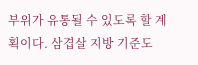부위가 유통될 수 있도록 할 계획이다. 삼겹살 지방 기준도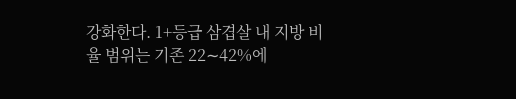강화한다. 1+등급 삼겹살 내 지방 비율 범위는 기존 22∼42%에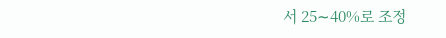서 25∼40%로 조정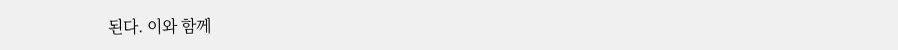된다. 이와 함께